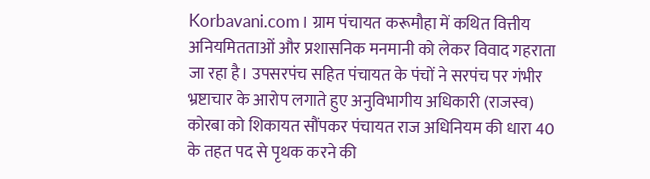Korbavani.com। ग्राम पंचायत करूमौहा में कथित वित्तीय अनियमितताओं और प्रशासनिक मनमानी को लेकर विवाद गहराता जा रहा है। उपसरपंच सहित पंचायत के पंचों ने सरपंच पर गंभीर भ्रष्टाचार के आरोप लगाते हुए अनुविभागीय अधिकारी (राजस्व) कोरबा को शिकायत सौंपकर पंचायत राज अधिनियम की धारा 40 के तहत पद से पृथक करने की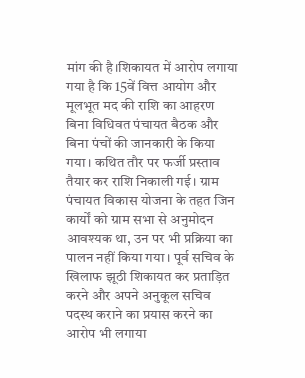मांग की है।शिकायत में आरोप लगाया गया है कि 15वें वित्त आयोग और मूलभूत मद की राशि का आहरण बिना विधिवत पंचायत बैठक और बिना पंचों की जानकारी के किया गया। कथित तौर पर फर्जी प्रस्ताव तैयार कर राशि निकाली गई। ग्राम पंचायत विकास योजना के तहत जिन कार्यों को ग्राम सभा से अनुमोदन आवश्यक था, उन पर भी प्रक्रिया का पालन नहीं किया गया। पूर्व सचिव के खिलाफ झूठी शिकायत कर प्रताड़ित करने और अपने अनुकूल सचिव पदस्थ कराने का प्रयास करने का आरोप भी लगाया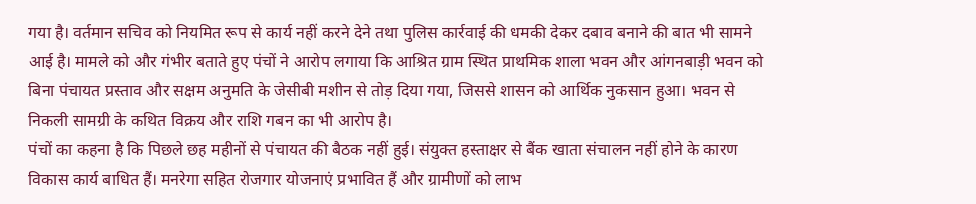गया है। वर्तमान सचिव को नियमित रूप से कार्य नहीं करने देने तथा पुलिस कार्रवाई की धमकी देकर दबाव बनाने की बात भी सामने आई है। मामले को और गंभीर बताते हुए पंचों ने आरोप लगाया कि आश्रित ग्राम स्थित प्राथमिक शाला भवन और आंगनबाड़ी भवन को बिना पंचायत प्रस्ताव और सक्षम अनुमति के जेसीबी मशीन से तोड़ दिया गया, जिससे शासन को आर्थिक नुकसान हुआ। भवन से निकली सामग्री के कथित विक्रय और राशि गबन का भी आरोप है।
पंचों का कहना है कि पिछले छह महीनों से पंचायत की बैठक नहीं हुई। संयुक्त हस्ताक्षर से बैंक खाता संचालन नहीं होने के कारण विकास कार्य बाधित हैं। मनरेगा सहित रोजगार योजनाएं प्रभावित हैं और ग्रामीणों को लाभ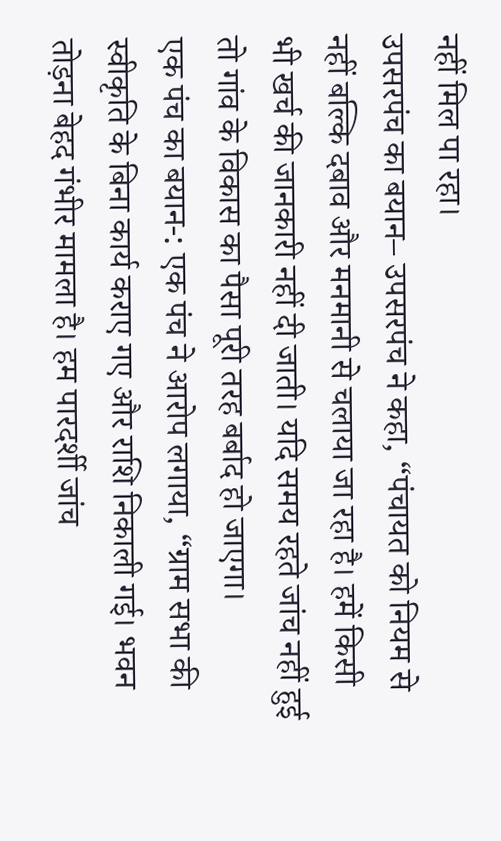नहीं मिल पा रहा।
उपसरपंच का बयान– उपसरपंच ने कहा, “पंचायत को नियम से नहीं बल्कि दबाव और मनमानी से चलाया जा रहा है। हमें किसी भी खर्च की जानकारी नहीं दी जाती। यदि समय रहते जांच नहीं हुई तो गांव के विकास का पैसा पूरी तरह बर्बाद हो जाएगा।
एक पंच का बयान-: एक पंच ने आरोप लगाया, “ग्राम सभा की स्वीकृति के बिना कार्य कराए गए और राशि निकाली गई। भवन तोड़ना बेहद गंभीर मामला है। हम पारदर्शी जांच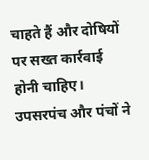चाहते हैं और दोषियों पर सख्त कार्रवाई होनी चाहिए। उपसरपंच और पंचों ने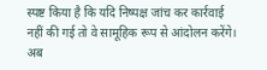स्पष्ट किया है कि यदि निष्पक्ष जांच कर कार्रवाई नहीं की गई तो वे सामूहिक रूप से आंदोलन करेंगे। अब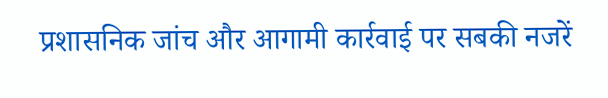प्रशासनिक जांच और आगामी कार्रवाई पर सबकी नजरें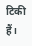टिकी हैं।